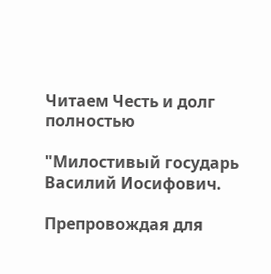Читаем Честь и долг полностью

"Милостивый государь Василий Иосифович.

Препровождая для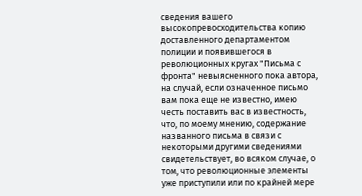сведения вашего высокопревосходительства копию доставленного департаментом полиции и появившегося в революционных кругах "Письма с фронта" невыясненного пока автора, на случай, если означенное письмо вам пока еще не известно, имею честь поставить вас в известность, что, по моему мнению, содержание названного письма в связи с некоторыми другими сведениями свидетельствует, во всяком случае, о том, что революционные элементы уже приступили или по крайней мере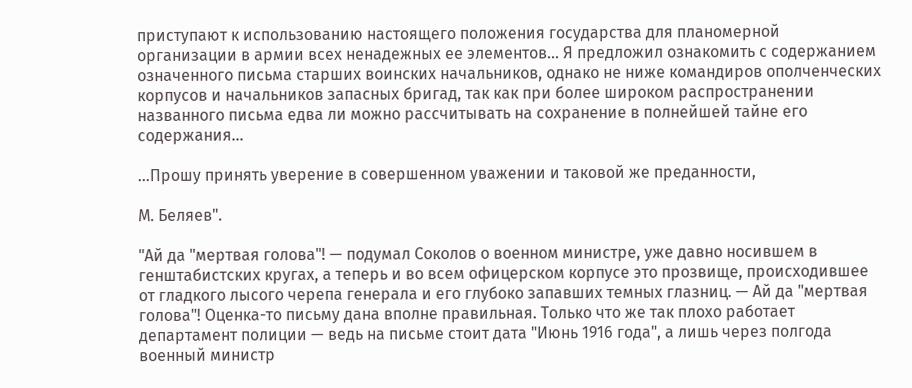приступают к использованию настоящего положения государства для планомерной организации в армии всех ненадежных ее элементов… Я предложил ознакомить с содержанием означенного письма старших воинских начальников, однако не ниже командиров ополченческих корпусов и начальников запасных бригад, так как при более широком распространении названного письма едва ли можно рассчитывать на сохранение в полнейшей тайне его содержания…

…Прошу принять уверение в совершенном уважении и таковой же преданности,

М. Беляев".

"Ай да "мертвая голова"! — подумал Соколов о военном министре, уже давно носившем в генштабистских кругах, а теперь и во всем офицерском корпусе это прозвище, происходившее от гладкого лысого черепа генерала и его глубоко запавших темных глазниц. — Ай да "мертвая голова"! Оценка-то письму дана вполне правильная. Только что же так плохо работает департамент полиции — ведь на письме стоит дата "Июнь 1916 года", а лишь через полгода военный министр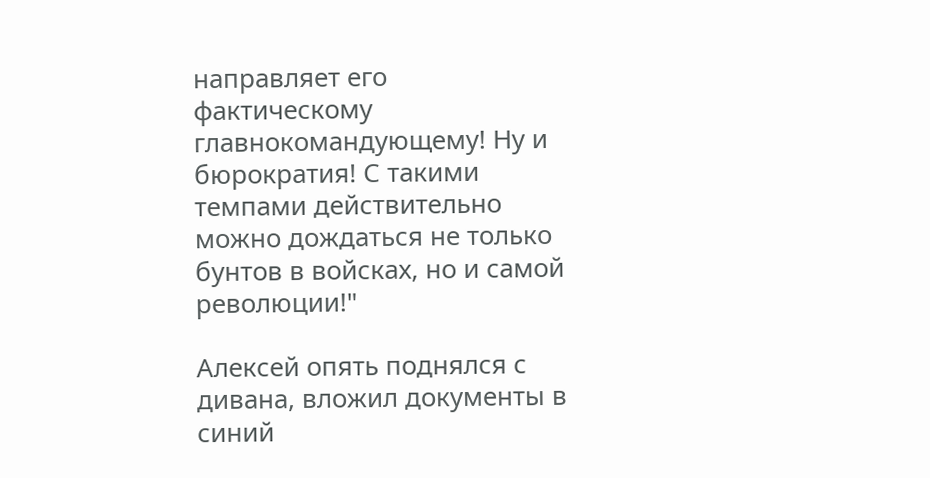направляет его фактическому главнокомандующему! Ну и бюрократия! С такими темпами действительно можно дождаться не только бунтов в войсках, но и самой революции!"

Алексей опять поднялся с дивана, вложил документы в синий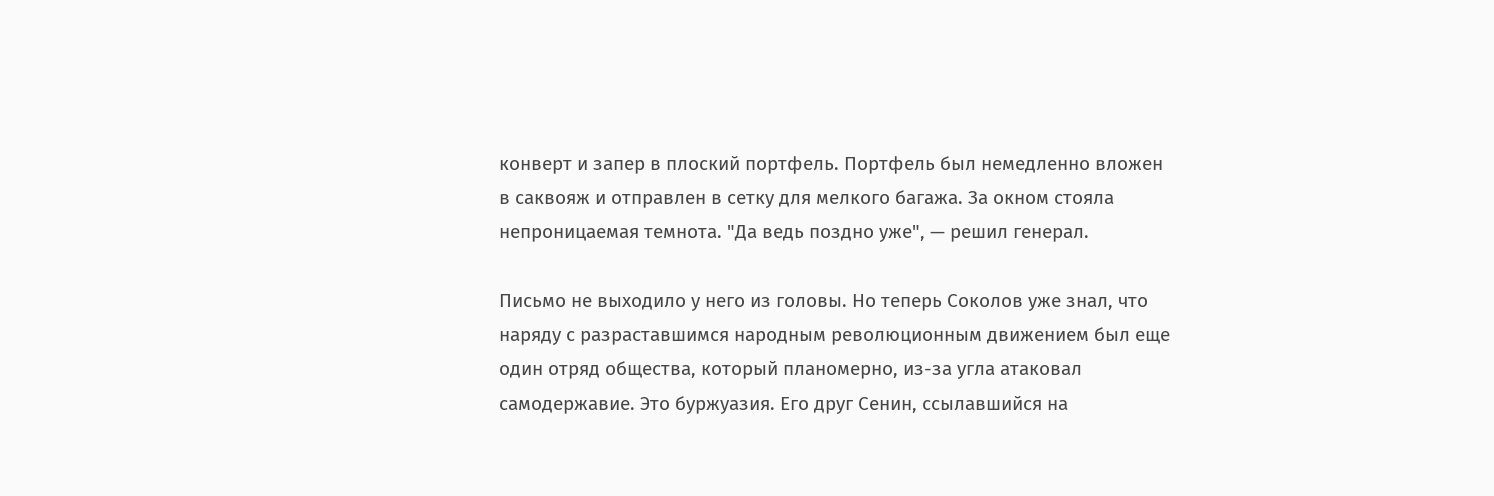конверт и запер в плоский портфель. Портфель был немедленно вложен в саквояж и отправлен в сетку для мелкого багажа. За окном стояла непроницаемая темнота. "Да ведь поздно уже", — решил генерал.

Письмо не выходило у него из головы. Но теперь Соколов уже знал, что наряду с разраставшимся народным революционным движением был еще один отряд общества, который планомерно, из-за угла атаковал самодержавие. Это буржуазия. Его друг Сенин, ссылавшийся на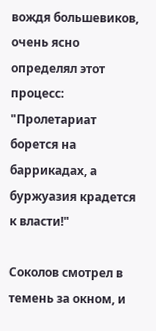вождя большевиков, очень ясно определял этот процесс: "Пролетариат борется на баррикадах, а буржуазия крадется к власти!"

Соколов смотрел в темень за окном, и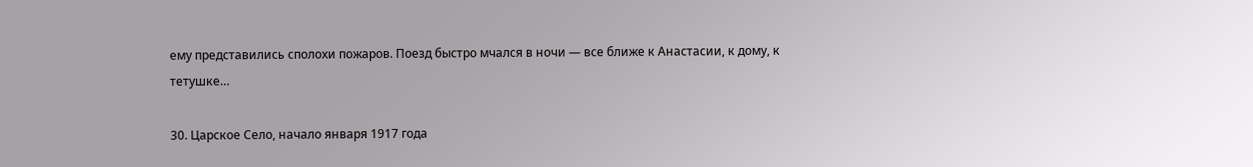ему представились сполохи пожаров. Поезд быстро мчался в ночи — все ближе к Анастасии, к дому, к тетушке…

30. Царское Село, начало января 1917 года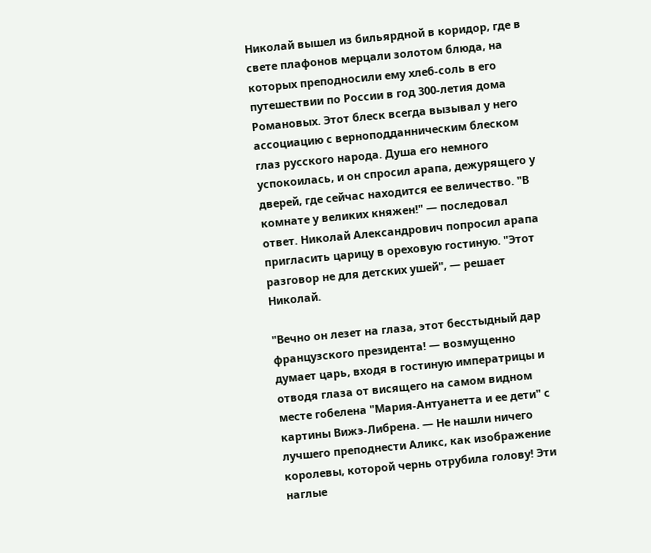Николай вышел из бильярдной в коридор, где в свете плафонов мерцали золотом блюда, на которых преподносили ему хлеб-соль в его путешествии по России в год 300-летия дома Романовых. Этот блеск всегда вызывал у него ассоциацию с верноподданническим блеском глаз русского народа. Душа его немного успокоилась, и он спросил арапа, дежурящего у дверей, где сейчас находится ее величество. "В комнате у великих княжен!" — последовал ответ. Николай Александрович попросил арапа пригласить царицу в ореховую гостиную. "Этот разговор не для детских ушей", — решает Николай.

"Вечно он лезет на глаза, этот бесстыдный дар французского президента! — возмущенно думает царь, входя в гостиную императрицы и отводя глаза от висящего на самом видном месте гобелена "Мария-Антуанетта и ее дети" с картины Вижэ-Либрена. — Не нашли ничего лучшего преподнести Аликс, как изображение королевы, которой чернь отрубила голову! Эти наглые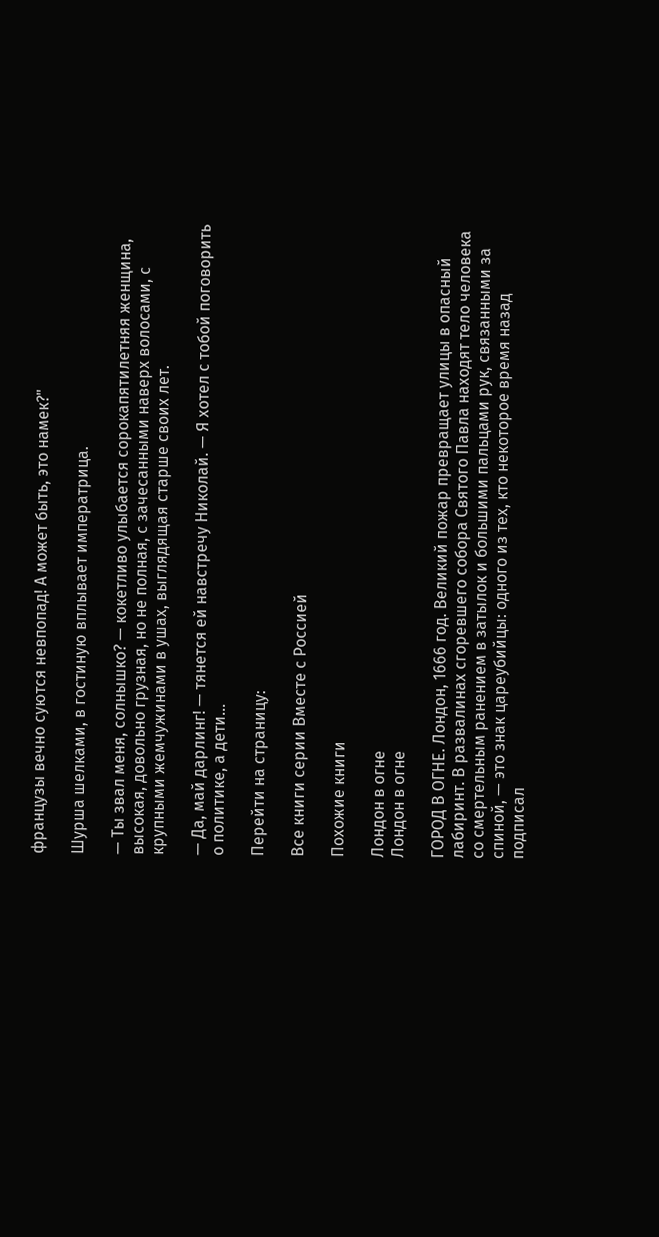французы вечно суются невпопад! А может быть, это намек?"

Шурша шелками, в гостиную вплывает императрица.

— Ты звал меня, солнышко? — кокетливо улыбается сорокапятилетняя женщина, высокая, довольно грузная, но не полная, с зачесанными наверх волосами, с крупными жемчужинами в ушах, выглядящая старше своих лет.

— Да, май дарлинг! — тянется ей навстречу Николай. — Я хотел с тобой поговорить о политике, а дети…

Перейти на страницу:

Все книги серии Вместе с Россией

Похожие книги

Лондон в огне
Лондон в огне

ГОРОД В ОГНЕ. Лондон, 1666 год. Великий пожар превращает улицы в опасный лабиринт. В развалинах сгоревшего собора Святого Павла находят тело человека со смертельным ранением в затылок и большими пальцами рук, связанными за спиной, — это знак цареубийцы: одного из тех, кто некоторое время назад подписал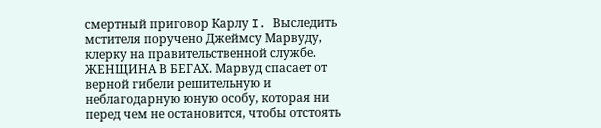смертный приговор Карлу I. Выследить мстителя поручено Джеймсу Марвуду, клерку на правительственной службе. ЖЕНЩИНА В БЕГАХ. Марвуд спасает от верной гибели решительную и неблагодарную юную особу, которая ни перед чем не остановится, чтобы отстоять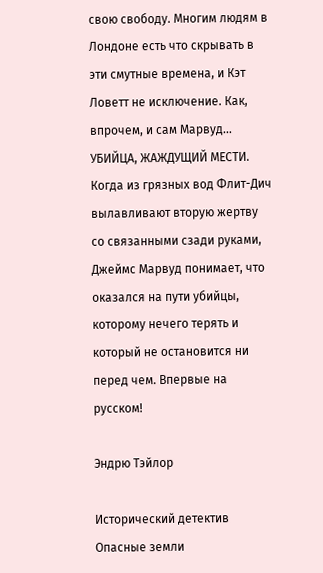свою свободу. Многим людям в Лондоне есть что скрывать в эти смутные времена, и Кэт Ловетт не исключение. Как, впрочем, и сам Марвуд… УБИЙЦА, ЖАЖДУЩИЙ МЕСТИ. Когда из грязных вод Флит-Дич вылавливают вторую жертву со связанными сзади руками, Джеймс Марвуд понимает, что оказался на пути убийцы, которому нечего терять и который не остановится ни перед чем. Впервые на русском!

Эндрю Тэйлор

Исторический детектив
Опасные земли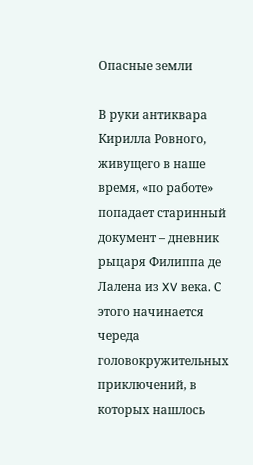Опасные земли

В руки антиквара Кирилла Ровного, живущего в наше время, «по работе» попадает старинный документ – дневник рыцаря Филиппа де Лалена из XV века. С этого начинается череда головокружительных приключений, в которых нашлось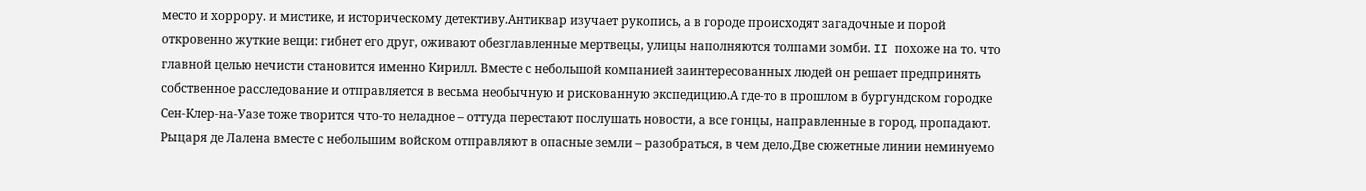место и хоррору. и мистике, и историческому детективу.Антиквар изучает рукопись, а в городе происходят загадочные и порой откровенно жуткие вещи: гибнет его друг, оживают обезглавленные мертвецы, улицы наполняются толпами зомби. II похоже на то. что главной целью нечисти становится именно Кирилл. Вместе с небольшой компанией заинтересованных людей он решает предпринять собственное расследование и отправляется в весьма необычную и рискованную экспедицию.А где-то в прошлом в бургундском городке Сен-Клер-на-Уазе тоже творится что-то неладное – оттуда перестают послушать новости, а все гонцы, направленные в город, пропадают. Рыцаря де Лалена вместе с небольшим войском отправляют в опасные земли – разобраться, в чем дело.Две сюжетные линии неминуемо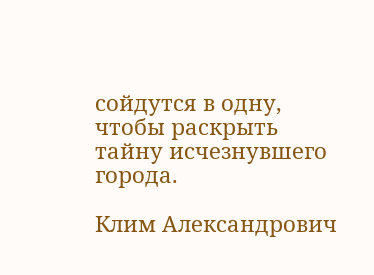сойдутся в одну, чтобы раскрыть тайну исчезнувшего города.

Клим Александрович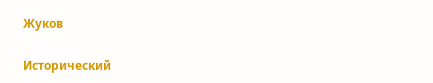Жуков

Исторический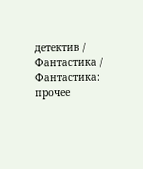детектив / Фантастика / Фантастика: прочее